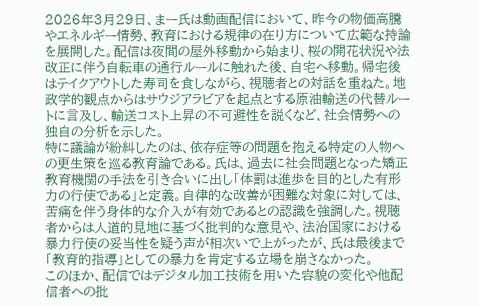2026年3月29日、まー氏は動画配信において、昨今の物価高騰やエネルギー情勢、教育における規律の在り方について広範な持論を展開した。配信は夜間の屋外移動から始まり、桜の開花状況や法改正に伴う自転車の通行ルールに触れた後、自宅へ移動。帰宅後はテイクアウトした寿司を食しながら、視聴者との対話を重ねた。地政学的観点からはサウジアラビアを起点とする原油輸送の代替ルートに言及し、輸送コスト上昇の不可避性を説くなど、社会情勢への独自の分析を示した。
特に議論が紛糾したのは、依存症等の問題を抱える特定の人物への更生策を巡る教育論である。氏は、過去に社会問題となった矯正教育機関の手法を引き合いに出し「体罰は進歩を目的とした有形力の行使である」と定義。自律的な改善が困難な対象に対しては、苦痛を伴う身体的な介入が有効であるとの認識を強調した。視聴者からは人道的見地に基づく批判的な意見や、法治国家における暴力行使の妥当性を疑う声が相次いで上がったが、氏は最後まで「教育的指導」としての暴力を肯定する立場を崩さなかった。
このほか、配信ではデジタル加工技術を用いた容貌の変化や他配信者への批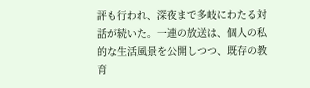評も行われ、深夜まで多岐にわたる対話が続いた。一連の放送は、個人の私的な生活風景を公開しつつ、既存の教育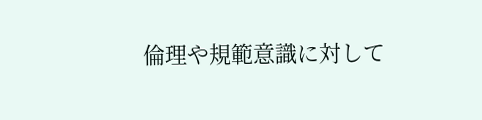倫理や規範意識に対して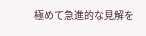極めて急進的な見解を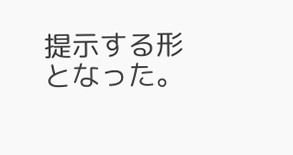提示する形となった。